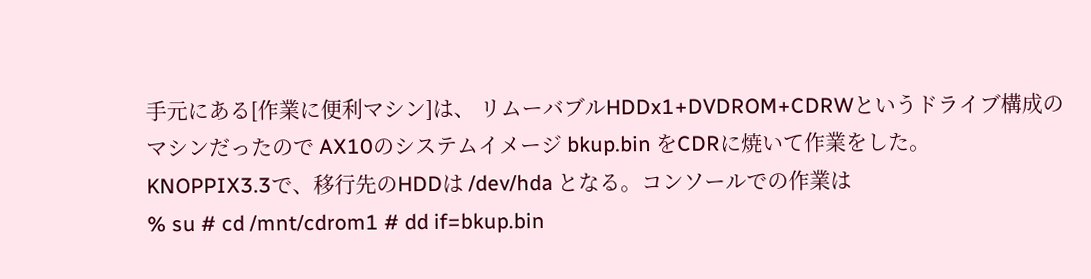手元にある[作業に便利マシン]は、 リムーバブルHDDx1+DVDROM+CDRWというドライブ構成のマシンだったので AX10のシステムイメージ bkup.bin をCDRに焼いて作業をした。
KNOPPIX3.3で、移行先のHDDは /dev/hda となる。コンソールでの作業は
% su # cd /mnt/cdrom1 # dd if=bkup.bin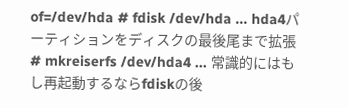of=/dev/hda # fdisk /dev/hda ... hda4パーティションをディスクの最後尾まで拡張 # mkreiserfs /dev/hda4 ... 常識的にはもし再起動するならfdiskの後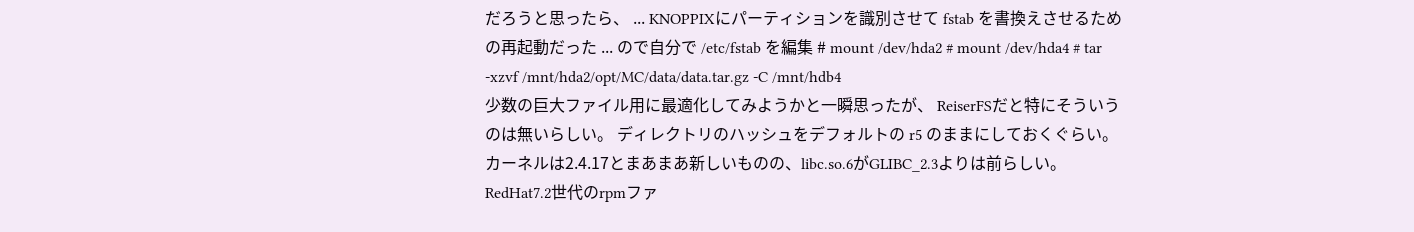だろうと思ったら、 ... KNOPPIXにパーティションを識別させて fstab を書換えさせるための再起動だった ... ので自分で /etc/fstab を編集 # mount /dev/hda2 # mount /dev/hda4 # tar -xzvf /mnt/hda2/opt/MC/data/data.tar.gz -C /mnt/hdb4
少数の巨大ファイル用に最適化してみようかと一瞬思ったが、 ReiserFSだと特にそういうのは無いらしい。 ディレクトリのハッシュをデフォルトの r5 のままにしておくぐらい。
カーネルは2.4.17とまあまあ新しいものの、libc.so.6がGLIBC_2.3よりは前らしい。
RedHat7.2世代のrpmファ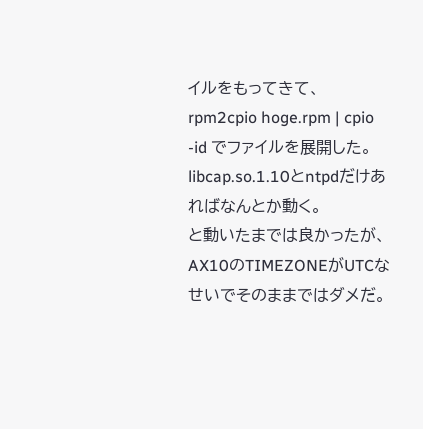イルをもってきて、
rpm2cpio hoge.rpm | cpio -id でファイルを展開した。
libcap.so.1.10とntpdだけあればなんとか動く。
と動いたまでは良かったが、AX10のTIMEZONEがUTCなせいでそのままではダメだ。